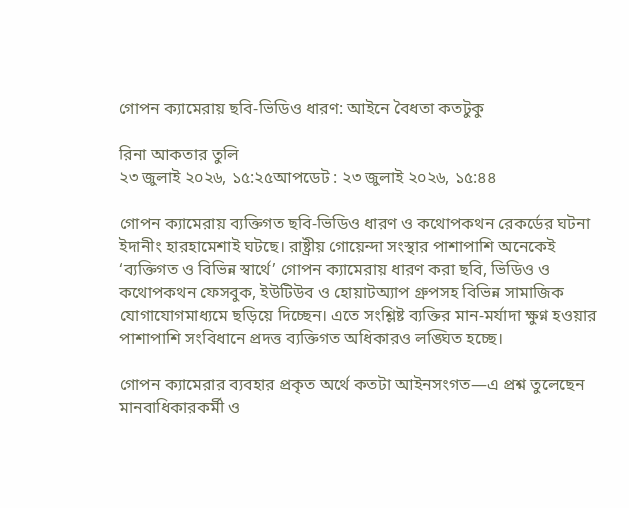গোপন ক্যামেরায় ছবি-ভিডিও ধারণ: আইনে বৈধতা কতটুকু

রিনা আকতার তুলি
২৩ জুলাই ২০২৬, ১৫:২৫আপডেট : ২৩ জুলাই ২০২৬, ১৫:৪৪

গোপন ক্যামেরায় ব্যক্তিগত ছবি-ভিডিও ধারণ ও কথোপকথন রেকর্ডের ঘটনা ইদানীং হারহামেশাই ঘটছে। রাষ্ট্রীয় গোয়েন্দা সংস্থার পাশাপাশি অনেকেই ‘ব্যক্তিগত ও বিভিন্ন স্বার্থে’ গোপন ক্যামেরায় ধারণ করা ছবি, ভিডিও ও কথোপকথন ফেসবুক, ইউটিউব ও হোয়াটঅ্যাপ গ্রুপসহ বিভিন্ন সামাজিক যোগাযোগমাধ্যমে ছড়িয়ে দিচ্ছেন। এতে সংশ্লিষ্ট ব্যক্তির মান-মর্যাদা ক্ষুণ্ন হওয়ার পাশাপাশি সংবিধানে প্রদত্ত ব্যক্তিগত অধিকারও লঙ্ঘিত হচ্ছে।

গোপন ক্যামেরার ব্যবহার প্রকৃত অর্থে কতটা আইনসংগত—এ প্রশ্ন তুলেছেন মানবাধিকারকর্মী ও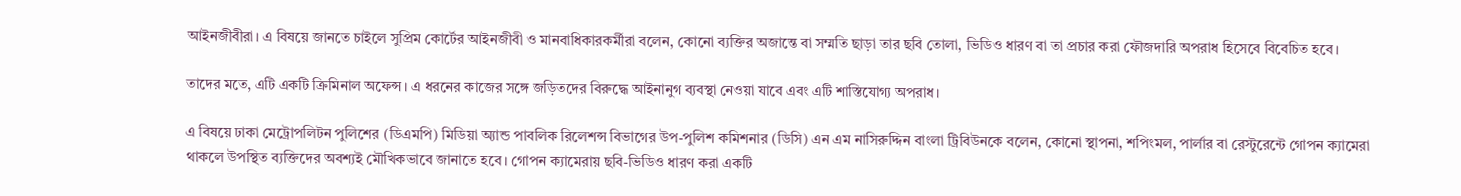আইনজীবীরা। এ বিষয়ে জানতে চাইলে সুপ্রিম কোর্টের আইনজীবী ও মানবাধিকারকর্মীরা বলেন, কোনো ব্যক্তির অজান্তে বা সম্মতি ছাড়া তার ছবি তোলা, ভিডিও ধারণ বা তা প্রচার করা ফৌজদারি অপরাধ হিসেবে বিবেচিত হবে।

তাদের মতে, এটি একটি ক্রিমিনাল অফেন্স। এ ধরনের কাজের সঙ্গে জড়িতদের বিরুদ্ধে আইনানুগ ব্যবস্থা নেওয়া যাবে এবং এটি শাস্তিযোগ্য অপরাধ।

এ বিষয়ে ঢাকা মেট্রোপলিটন পুলিশের (ডিএমপি) মিডিয়া অ্যান্ড পাবলিক রিলেশন্স বিভাগের উপ-পুলিশ কমিশনার (ডিসি) এন এম নাসিরুদ্দিন বাংলা ট্রিবিউনকে বলেন, কোনো স্থাপনা, শপিংমল, পার্লার বা রেস্টুরেন্টে গোপন ক্যামেরা থাকলে উপস্থিত ব্যক্তিদের অবশ্যই মৌখিকভাবে জানাতে হবে। গোপন ক্যামেরায় ছবি-ভিডিও ধারণ করা একটি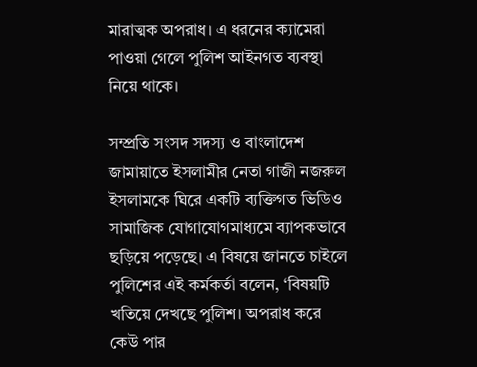মারাত্মক অপরাধ। এ ধরনের ক্যামেরা পাওয়া গেলে পুলিশ আইনগত ব্যবস্থা নিয়ে থাকে।

সম্প্রতি সংসদ সদস্য ও বাংলাদেশ জামায়াতে ইসলামীর নেতা গাজী নজরুল ইসলামকে ঘিরে একটি ব্যক্তিগত ভিডিও সামাজিক যোগাযোগমাধ্যমে ব্যাপকভাবে ছড়িয়ে পড়েছে। এ বিষয়ে জানতে চাইলে পুলিশের এই কর্মকর্তা বলেন, ‘বিষয়টি খতিয়ে দেখছে পুলিশ। অপরাধ করে কেউ পার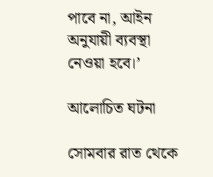পাবে না, আইন অনুযায়ী ব্যবস্থা নেওয়া হবে।’

আলোচিত ঘটনা

সোমবার রাত থেকে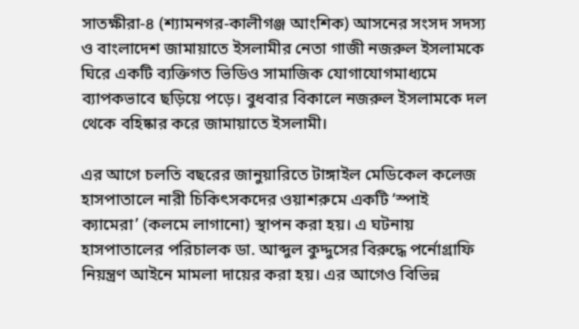সাতক্ষীরা-৪ (শ্যামনগর-কালীগঞ্জ আংশিক) আসনের সংসদ সদস্য ও বাংলাদেশ জামায়াতে ইসলামীর নেতা গাজী নজরুল ইসলামকে ঘিরে একটি ব্যক্তিগত ভিডিও সামাজিক যোগাযোগমাধ্যমে ব্যাপকভাবে ছড়িয়ে পড়ে। বুধবার বিকালে নজরুল ইসলামকে দল থেকে বহিষ্কার করে জামায়াতে ইসলামী।

এর আগে চলতি বছরের জানুয়ারিতে টাঙ্গাইল মেডিকেল কলেজ হাসপাতালে নারী চিকিৎসকদের ওয়াশরুমে একটি ‘স্পাই ক্যামেরা’ (কলমে লাগানো) স্থাপন করা হয়। এ ঘটনায় হাসপাতালের পরিচালক ডা. আব্দুল কুদ্দুসের বিরুদ্ধে পর্নোগ্রাফি নিয়ন্ত্রণ আইনে মামলা দায়ের করা হয়। এর আগেও বিভিন্ন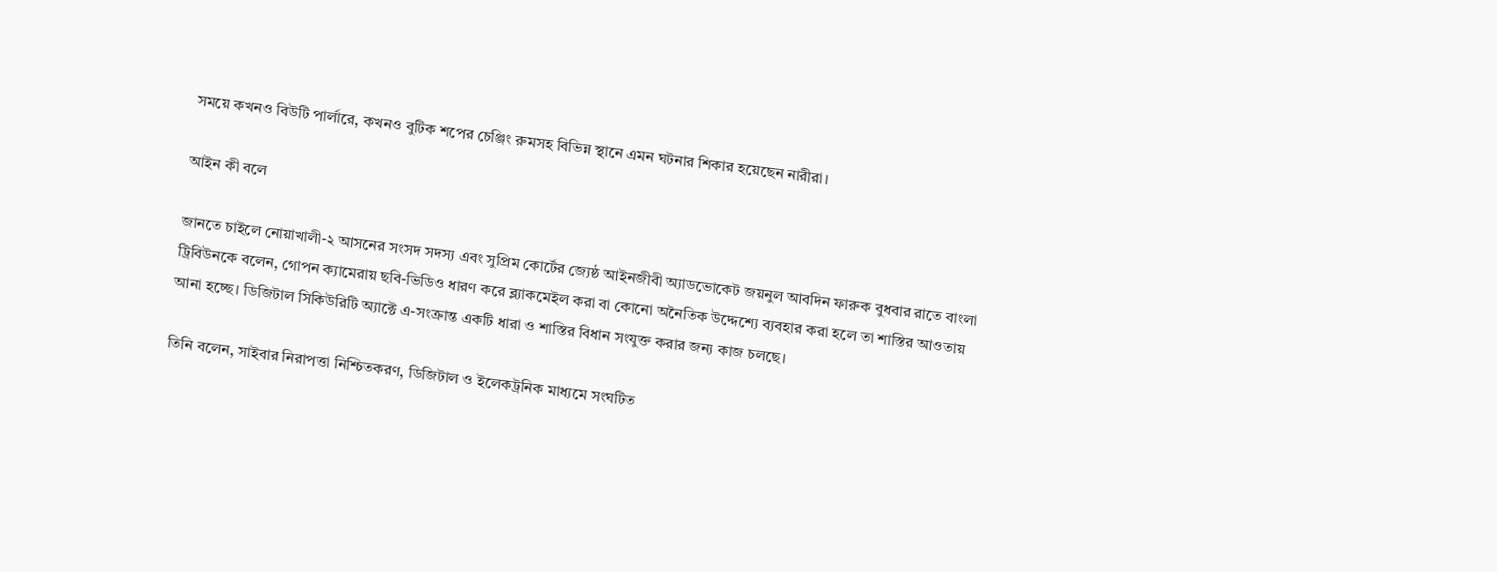সময়ে কখনও বিউটি পার্লারে, কখনও বুটিক শপের চেঞ্জিং রুমসহ বিভিন্ন স্থানে এমন ঘটনার শিকার হয়েছেন নারীরা।

আইন কী বলে

জানতে চাইলে নোয়াখালী-২ আসনের সংসদ সদস্য এবং সুপ্রিম কোর্টের জ্যেষ্ঠ আইনজীবী অ্যাডভোকেট জয়নুল আবদিন ফারুক বুধবার রাতে বাংলা ট্রিবিউনকে বলেন, গোপন ক্যামেরায় ছবি-ভিডিও ধারণ করে ব্ল্যাকমেইল করা বা কোনো অনৈতিক উদ্দেশ্যে ব্যবহার করা হলে তা শাস্তির আওতায় আনা হচ্ছে। ডিজিটাল সিকিউরিটি অ্যাক্টে এ-সংক্রান্ত একটি ধারা ও শাস্তির বিধান সংযুক্ত করার জন্য কাজ চলছে।

তিনি বলেন, সাইবার নিরাপত্তা নিশ্চিতকরণ, ডিজিটাল ও ইলেকট্রনিক মাধ্যমে সংঘটিত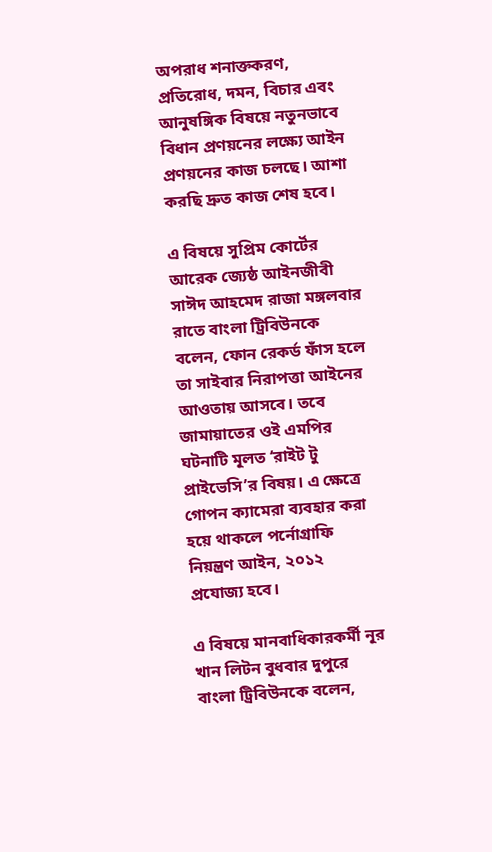অপরাধ শনাক্তকরণ, প্রতিরোধ, দমন, বিচার এবং আনুষঙ্গিক বিষয়ে নতুনভাবে বিধান প্রণয়নের লক্ষ্যে আইন প্রণয়নের কাজ চলছে। আশা করছি দ্রুত কাজ শেষ হবে।

এ বিষয়ে সুপ্রিম কোর্টের আরেক জ্যেষ্ঠ আইনজীবী সাঈদ আহমেদ রাজা মঙ্গলবার রাতে বাংলা ট্রিবিউনকে বলেন, ফোন রেকর্ড ফাঁস হলে তা সাইবার নিরাপত্তা আইনের আওতায় আসবে। তবে জামায়াতের ওই এমপির ঘটনাটি মূলত ‘রাইট টু প্রাইভেসি’র বিষয়। এ ক্ষেত্রে গোপন ক্যামেরা ব্যবহার করা হয়ে থাকলে পর্নোগ্রাফি নিয়ন্ত্রণ আইন, ২০১২ প্রযোজ্য হবে।

এ বিষয়ে মানবাধিকারকর্মী নূর খান লিটন বুধবার দুপুরে বাংলা ট্রিবিউনকে বলেন,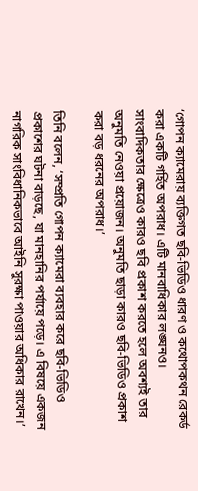‘গোপন ক্যামেরায় ব্যক্তিগত ছবি-ভিডিও ধারণ ও কথোপকথন রেকর্ড করা একটি গর্হিত অপরাধ। এটি মানবাধিকার লঙ্ঘনও। সাংবাদিকতার ক্ষেত্রেও কারও ছবি প্রকাশ করতে হলে অবশ্যই তার অনুমতি নেওয়া প্রয়োজন। অনুমতি ছাড়া কারও ছবি-ভিডিও প্রকাশ করা বড় ধরনের অপরাধ।’

তিনি বলেন, ‘সম্প্রতি গোপন ক্যামেরা ব্যবহার করে ছবি-ভিডিও প্রকাশের ঘটনা বাড়ছে, যা মানহানির পর্যায়ে পড়ে। এ বিষয়ে একজন নাগরিক সাংবিধানিকভাবে আইনি সুরক্ষা পাওয়ার অধিকার রাখেন।’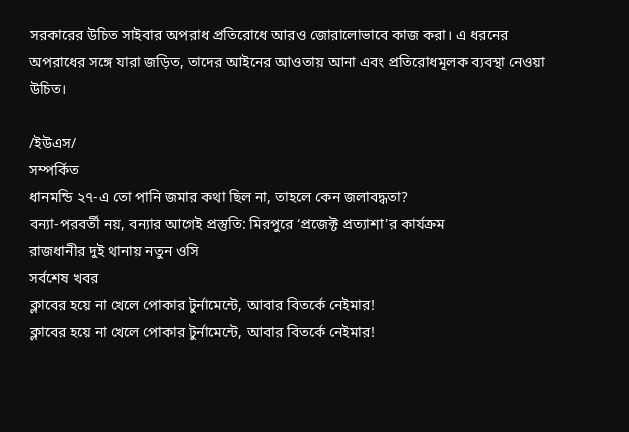সরকারের উচিত সাইবার অপরাধ প্রতিরোধে আরও জোরালোভাবে কাজ করা। এ ধরনের অপরাধের সঙ্গে যারা জড়িত, তাদের আইনের আওতায় আনা এবং প্রতিরোধমূলক ব্যবস্থা নেওয়া উচিত।

/ইউএস/
সম্পর্কিত
ধানমন্ডি ২৭-এ তো পানি জমার কথা ছিল না, তাহলে কেন জলাবদ্ধতা?
বন্যা-পরবর্তী নয়, বন্যার আগেই প্রস্তুতি: মিরপুরে ‘প্রজেক্ট প্রত্যাশা’র কার্যক্রম
রাজধানীর দুই থানায় নতুন ওসি
সর্বশেষ খবর
ক্লাবের হয়ে না খেলে পোকার টুর্নামেন্টে, আবার বিতর্কে নেইমার!
ক্লাবের হয়ে না খেলে পোকার টুর্নামেন্টে, আবার বিতর্কে নেইমার!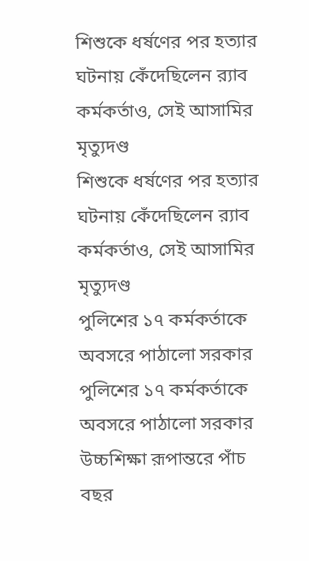শিশুকে ধর্ষণের পর হত্যার ঘটনায় কেঁদেছিলেন র‌্যাব কর্মকর্তাও, সেই আসামির মৃত্যুদণ্ড
শিশুকে ধর্ষণের পর হত্যার ঘটনায় কেঁদেছিলেন র‌্যাব কর্মকর্তাও, সেই আসামির মৃত্যুদণ্ড
পুলিশের ১৭ কর্মকর্তাকে অবসরে পাঠালো সরকার
পুলিশের ১৭ কর্মকর্তাকে অবসরে পাঠালো সরকার
উচ্চশিক্ষা রূপান্তরে পাঁচ বছর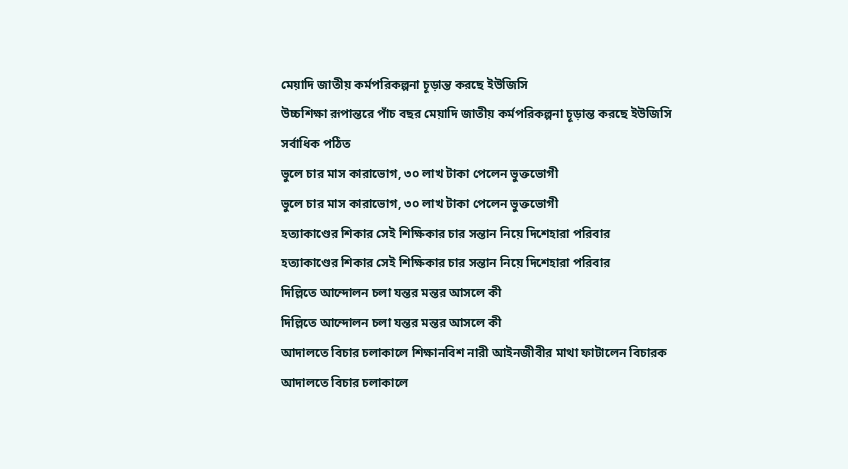মেয়াদি জাতীয় কর্মপরিকল্পনা চূড়ান্ত করছে ইউজিসি
উচ্চশিক্ষা রূপান্তরে পাঁচ বছর মেয়াদি জাতীয় কর্মপরিকল্পনা চূড়ান্ত করছে ইউজিসি
সর্বাধিক পঠিত
ভুলে চার মাস কারাভোগ, ৩০ লাখ টাকা পেলেন ভুক্তভোগী
ভুলে চার মাস কারাভোগ, ৩০ লাখ টাকা পেলেন ভুক্তভোগী
হত্যাকাণ্ডের শিকার সেই শিক্ষিকার চার সন্তান নিয়ে দিশেহারা পরিবার
হত্যাকাণ্ডের শিকার সেই শিক্ষিকার চার সন্তান নিয়ে দিশেহারা পরিবার
দিল্লিতে আন্দোলন চলা যন্তর মন্তর আসলে কী
দিল্লিতে আন্দোলন চলা যন্তর মন্তর আসলে কী
আদালতে বিচার চলাকালে শিক্ষানবিশ নারী আইনজীবীর মাথা ফাটালেন বিচারক
আদালতে বিচার চলাকালে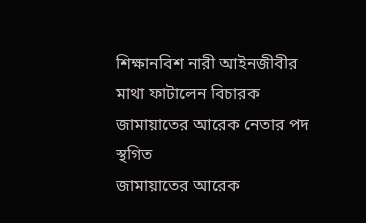শিক্ষানবিশ নারী আইনজীবীর মাথা ফাটালেন বিচারক
জামায়াতের আরেক নেতার পদ স্থগিত
জামায়াতের আরেক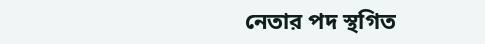নেতার পদ স্থগিত